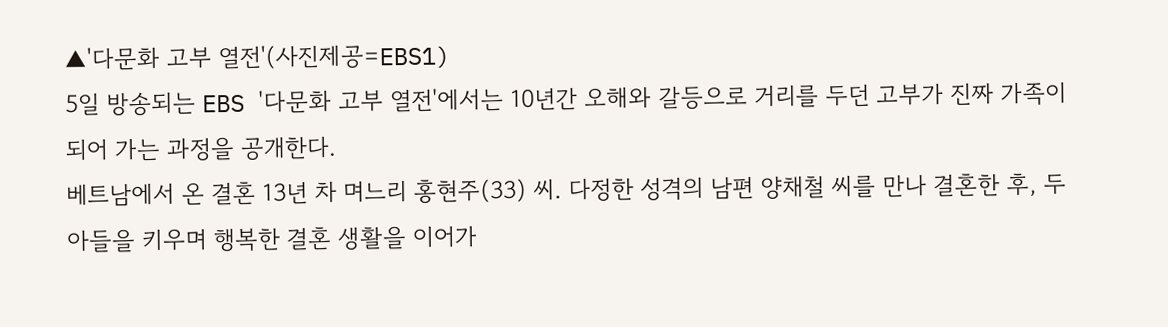▲'다문화 고부 열전'(사진제공=EBS1)
5일 방송되는 EBS '다문화 고부 열전'에서는 10년간 오해와 갈등으로 거리를 두던 고부가 진짜 가족이 되어 가는 과정을 공개한다.
베트남에서 온 결혼 13년 차 며느리 홍현주(33) 씨. 다정한 성격의 남편 양채철 씨를 만나 결혼한 후, 두 아들을 키우며 행복한 결혼 생활을 이어가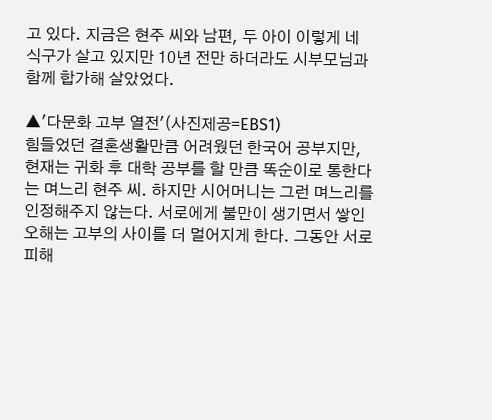고 있다. 지금은 현주 씨와 남편, 두 아이 이렇게 네 식구가 살고 있지만 10년 전만 하더라도 시부모님과 함께 합가해 살았었다.

▲'다문화 고부 열전'(사진제공=EBS1)
힘들었던 결혼생활만큼 어려웠던 한국어 공부지만, 현재는 귀화 후 대학 공부를 할 만큼 똑순이로 통한다는 며느리 현주 씨. 하지만 시어머니는 그런 며느리를 인정해주지 않는다. 서로에게 불만이 생기면서 쌓인 오해는 고부의 사이를 더 멀어지게 한다. 그동안 서로 피해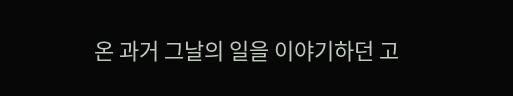온 과거 그날의 일을 이야기하던 고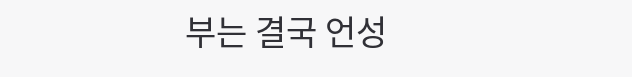부는 결국 언성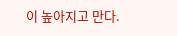이 높아지고 만다.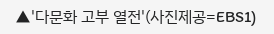▲'다문화 고부 열전'(사진제공=EBS1)